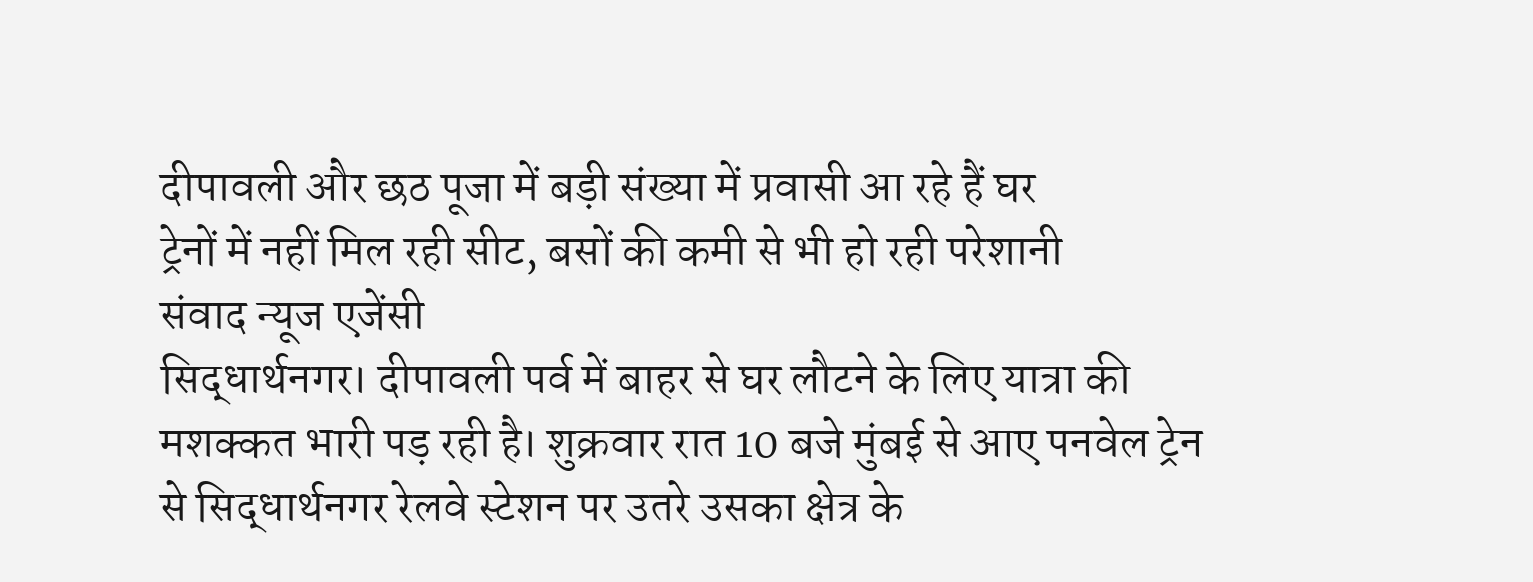दीपावली और छठ पूजा में बड़ी संख्या में प्रवासी आ रहे हैं घर
ट्रेनों में नहीं मिल रही सीट, बसों की कमी से भी हो रही परेशानी
संवाद न्यूज एजेंसी
सिद्धार्थनगर। दीपावली पर्व में बाहर से घर लौटने के लिए यात्रा की मशक्कत भारी पड़ रही है। शुक्रवार रात 10 बजे मुंबई से आए पनवेल ट्रेन से सिद्धार्थनगर रेलवे स्टेशन पर उतरे उसका क्षेत्र के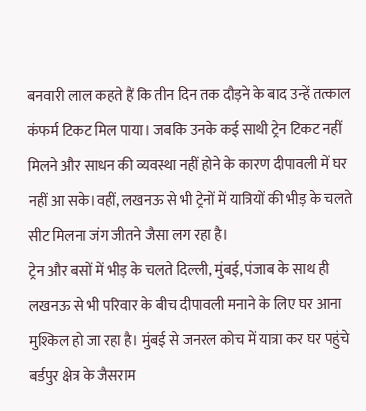बनवारी लाल कहते हैं कि तीन दिन तक दौड़ने के बाद उन्हें तत्काल कंफर्म टिकट मिल पाया। जबकि उनके कई साथी ट्रेन टिकट नहीं मिलने और साधन की व्यवस्था नहीं होने के कारण दीपावली में घर नहीं आ सके।वहीं, लखनऊ से भी ट्रेनों में यात्रियों की भीड़ के चलते सीट मिलना जंग जीतने जैसा लग रहा है।
ट्रेन और बसों में भीड़ के चलते दिल्ली, मुंबई, पंजाब के साथ ही लखनऊ से भी परिवार के बीच दीपावली मनाने के लिए घर आना मुश्किल हो जा रहा है। मुंबई से जनरल कोच में यात्रा कर घर पहुंचे बर्डपुर क्षेत्र के जैसराम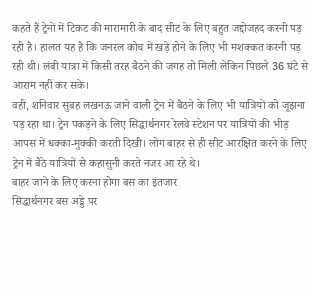कहते हैं ट्रेनों में टिकट की मारामारी के बाद सीट के लिए बहुत जद्दोजहद करनी पड़ रही है। हालत यह है कि जनरल कोच में खड़े होने के लिए भी मशक्कत करनी पड़ रही थी। लंबी यात्रा में किसी तरह बैठने की जगह तो मिली लेकिन पिछले 36 घंटे से आराम नहीं कर सके।
वहीं, शनिवार सुबह लखनऊ जाने वाली ट्रेन में बैठने के लिए भी यात्रियों को जूझना पड़ रहा था। ट्रेन पकड़ने के लिए सिद्धार्थनगर रेलवे स्टेशन पर यात्रियों की भीड़ आपस में धक्का-मुक्की करती दिखी। लोग बाहर से ही सीट आरक्षित करने के लिए ट्रेन में बैठे यात्रियों से कहासुनी करते नजर आ रहे थे।
बाहर जाने के लिए करना होगा बस का इंतजार
सिद्धार्थनगर बस अड्डे पर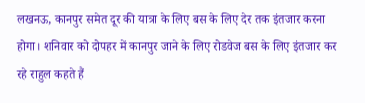लखनऊ, कानपुर समेत दूर की यात्रा के लिए बस के लिए देर तक इंतजार करना होगा। शनिवार को दोपहर में कानपुर जाने के लिए रोडवेज बस के लिए इंतजार कर रहे राहुल कहते हैं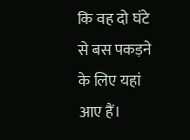कि वह दो घंटे से बस पकड़ने के लिए यहां आए हैं।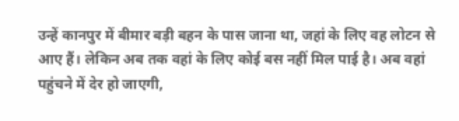उन्हें कानपुर में बीमार बड़ी बहन के पास जाना था, जहां के लिए वह लोटन से आए हैं। लेकिन अब तक वहां के लिए कोई बस नहीं मिल पाई है। अब वहां पहुंचने में देर हो जाएगी,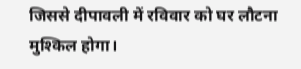जिससे दीपावली में रविवार को घर लौटना मुश्किल होगा।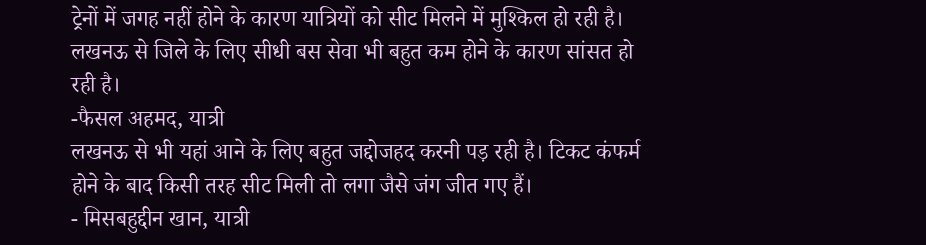ट्रेनों में जगह नहीं होने के कारण यात्रियों को सीट मिलने में मुश्किल हो रही है। लखनऊ से जिले के लिए सीधी बस सेवा भी बहुत कम होने के कारण सांसत हो रही है।
-फैसल अहमद, यात्री
लखनऊ से भी यहां आने के लिए बहुत जद्दोजहद करनी पड़ रही है। टिकट कंफर्म होने के बाद किसी तरह सीट मिली तो लगा जैसे जंग जीत गए हैं।
- मिसबहुद्दीन खान, यात्री